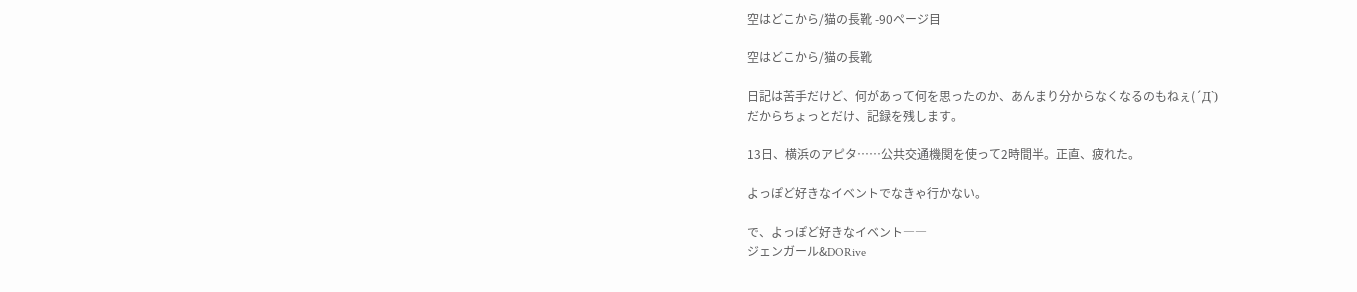空はどこから/猫の長靴 -90ページ目

空はどこから/猫の長靴

日記は苦手だけど、何があって何を思ったのか、あんまり分からなくなるのもねぇ(´Д`)
だからちょっとだけ、記録を残します。

13日、横浜のアピタ……公共交通機関を使って2時間半。正直、疲れた。

よっぽど好きなイベントでなきゃ行かない。

で、よっぽど好きなイベント――
ジェンガール&DORive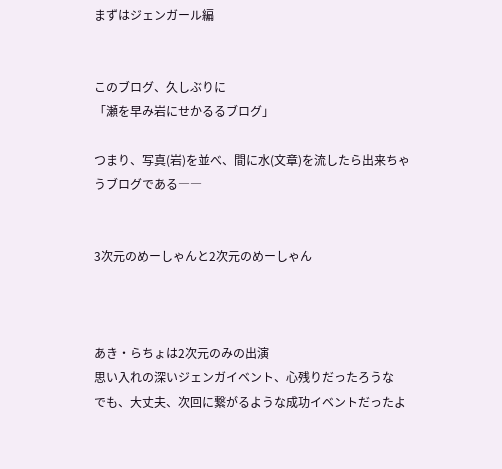まずはジェンガール編


このブログ、久しぶりに
「瀬を早み岩にせかるるブログ」

つまり、写真(岩)を並べ、間に水(文章)を流したら出来ちゃうブログである――


3次元のめーしゃんと2次元のめーしゃん



あき・らちょは2次元のみの出演
思い入れの深いジェンガイベント、心残りだったろうな
でも、大丈夫、次回に繋がるような成功イベントだったよ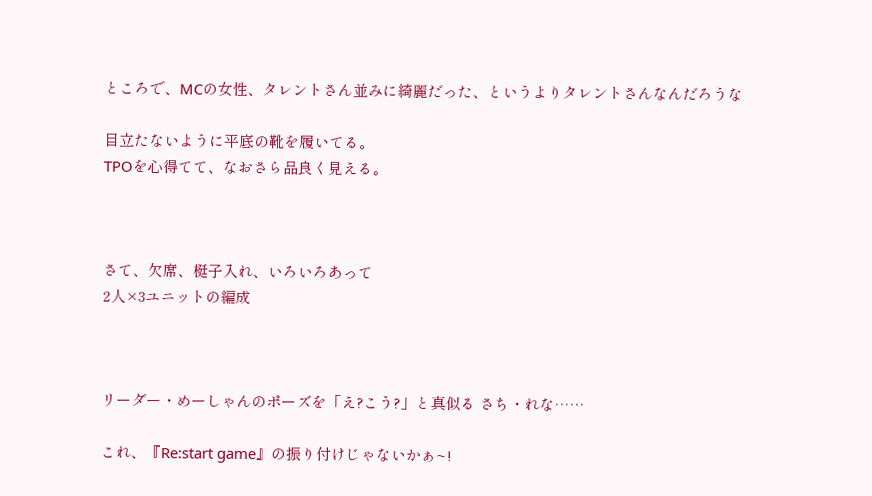ところで、MCの女性、タレントさん並みに綺麗だった、というよりタレントさんなんだろうな

目立たないように平底の靴を履いてる。
TPOを心得てて、なおさら品良く見える。



さて、欠席、梃子入れ、いろいろあって
2人×3ユニットの編成



リーダー・めーしゃんのポーズを「え?こう?」と真似る さち・れな……

これ、『Re:start game』の振り付けじゃないかぁ~!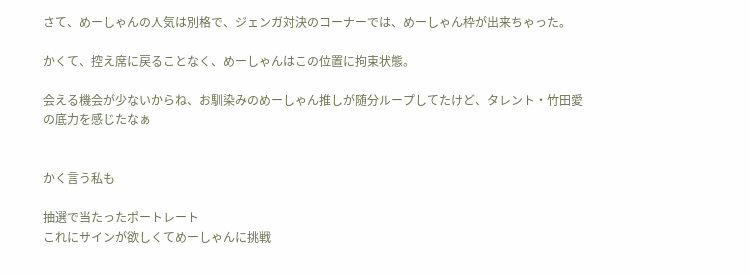さて、めーしゃんの人気は別格で、ジェンガ対決のコーナーでは、めーしゃん枠が出来ちゃった。

かくて、控え席に戻ることなく、めーしゃんはこの位置に拘束状態。

会える機会が少ないからね、お馴染みのめーしゃん推しが随分ループしてたけど、タレント・竹田愛の底力を感じたなぁ


かく言う私も

抽選で当たったポートレート
これにサインが欲しくてめーしゃんに挑戦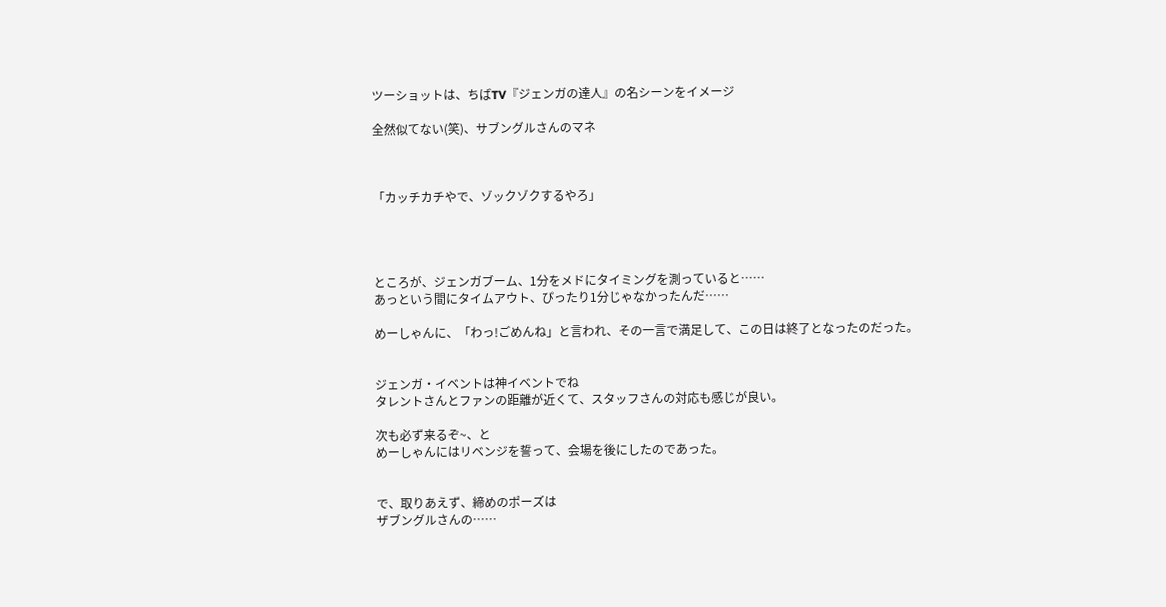ツーショットは、ちばTV『ジェンガの達人』の名シーンをイメージ

全然似てない(笑)、サブングルさんのマネ



「カッチカチやで、ゾックゾクするやろ」




ところが、ジェンガブーム、1分をメドにタイミングを測っていると……
あっという間にタイムアウト、ぴったり1分じゃなかったんだ……

めーしゃんに、「わっ!ごめんね」と言われ、その一言で満足して、この日は終了となったのだった。


ジェンガ・イベントは神イベントでね
タレントさんとファンの距離が近くて、スタッフさんの対応も感じが良い。

次も必ず来るぞ~、と
めーしゃんにはリベンジを誓って、会場を後にしたのであった。


で、取りあえず、締めのポーズは
ザブングルさんの……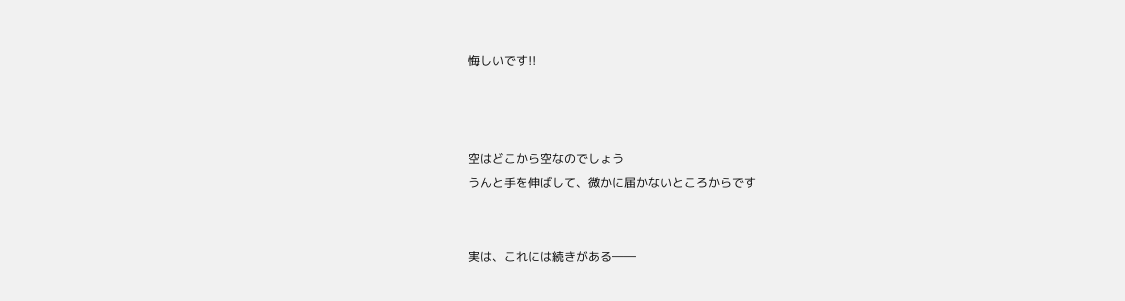悔しいです!!



空はどこから空なのでしょう
うんと手を伸ばして、微かに届かないところからです


実は、これには続きがある――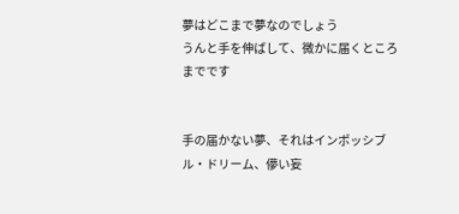夢はどこまで夢なのでしょう
うんと手を伸ばして、微かに届くところまでです


手の届かない夢、それはインポッシブル・ドリーム、儚い妄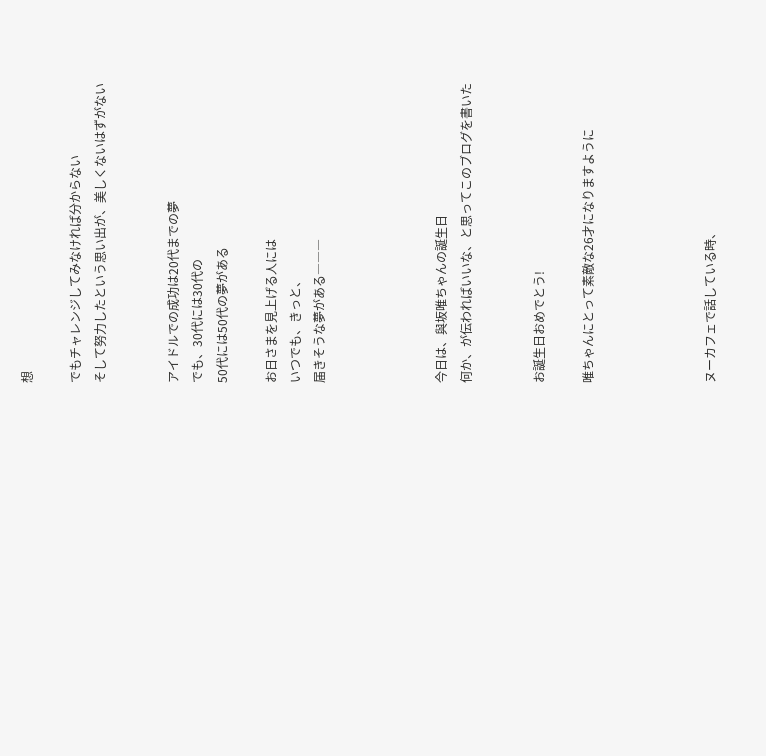想

でもチャレンジしてみなければ分からない
そして努力したという思い出が、美しくないはずがない


アイドルでの成功は20代までの夢
でも、30代には30代の
50代には50代の夢がある

お日さまを見上げる人には
いつでも、きっと、
届きそうな夢がある―――




今日は、與坂唯ちゃんの誕生日
何か、が伝わればいいな、と思ってこのブログを書いた


お誕生日おめでとう!

唯ちゃんにとって素敵な26才になりますように




ヌーカフェで話している時、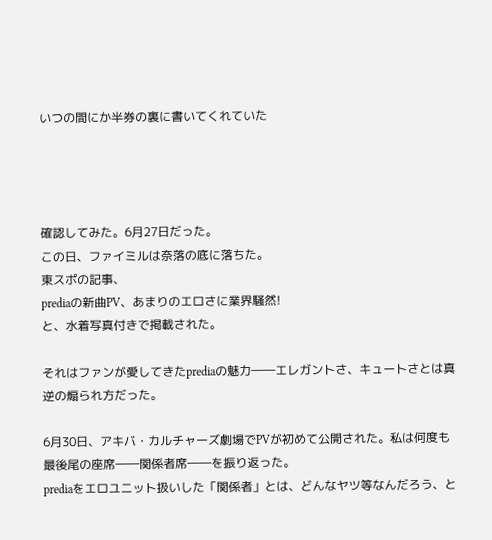いつの間にか半券の裏に書いてくれていた




確認してみた。6月27日だった。
この日、ファイミルは奈落の底に落ちた。
東スポの記事、
prediaの新曲PV、あまりのエロさに業界騒然!
と、水着写真付きで掲載された。

それはファンが愛してきたprediaの魅力――エレガントさ、キュートさとは真逆の煽られ方だった。

6月30日、アキバ・カルチャーズ劇場でPVが初めて公開された。私は何度も最後尾の座席――関係者席――を振り返った。
prediaをエロユニット扱いした「関係者」とは、どんなヤツ等なんだろう、と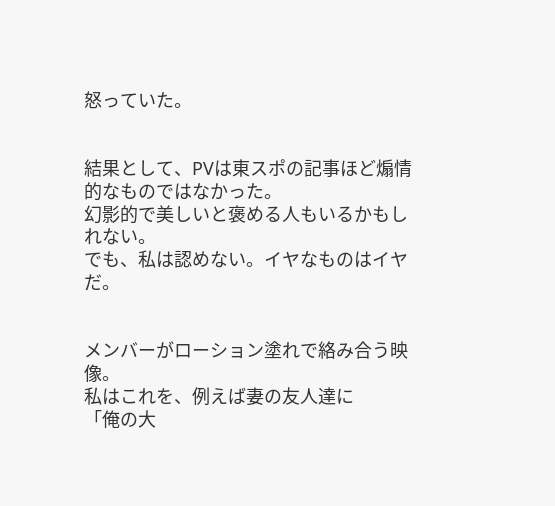怒っていた。


結果として、PVは東スポの記事ほど煽情的なものではなかった。
幻影的で美しいと褒める人もいるかもしれない。
でも、私は認めない。イヤなものはイヤだ。


メンバーがローション塗れで絡み合う映像。
私はこれを、例えば妻の友人達に
「俺の大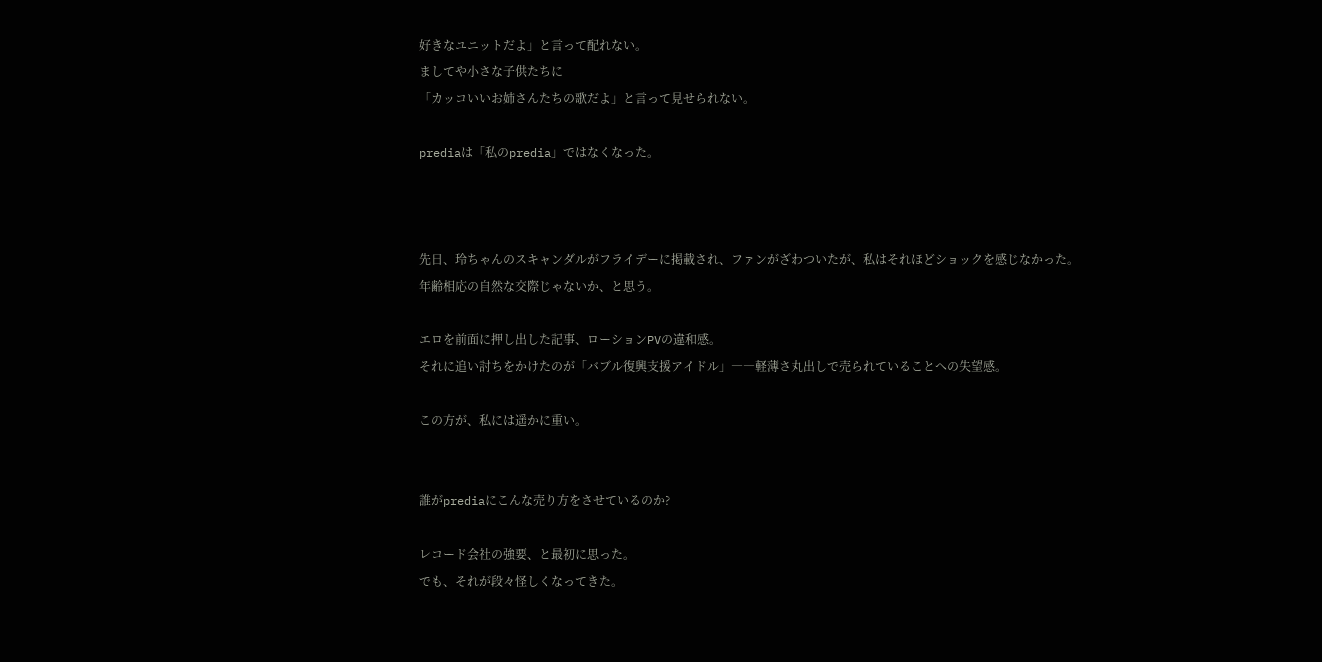好きなユニットだよ」と言って配れない。
ましてや小さな子供たちに
「カッコいいお姉さんたちの歌だよ」と言って見せられない。

prediaは「私のpredia」ではなくなった。



先日、玲ちゃんのスキャンダルがフライデーに掲載され、ファンがざわついたが、私はそれほどショックを感じなかった。
年齢相応の自然な交際じゃないか、と思う。

エロを前面に押し出した記事、ローションPVの違和感。
それに追い討ちをかけたのが「バブル復興支援アイドル」――軽薄さ丸出しで売られていることへの失望感。

この方が、私には遥かに重い。


誰がprediaにこんな売り方をさせているのか?

レコード会社の強要、と最初に思った。
でも、それが段々怪しくなってきた。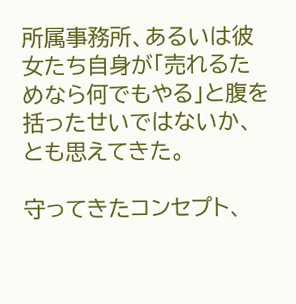所属事務所、あるいは彼女たち自身が「売れるためなら何でもやる」と腹を括ったせいではないか、とも思えてきた。

守ってきたコンセプト、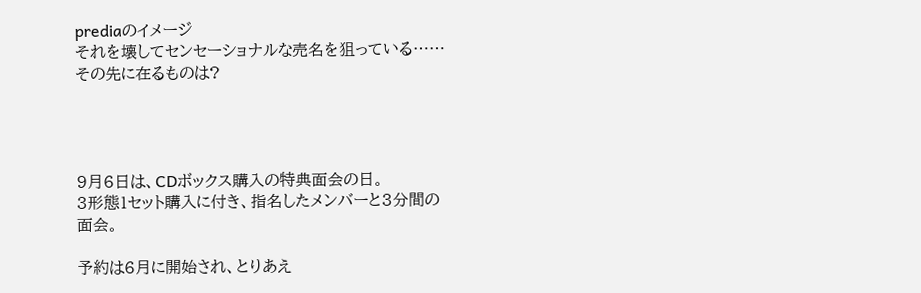prediaのイメージ
それを壊してセンセーショナルな売名を狙っている……その先に在るものは?




9月6日は、CDボックス購入の特典面会の日。
3形態1セット購入に付き、指名したメンバーと3分間の面会。

予約は6月に開始され、とりあえ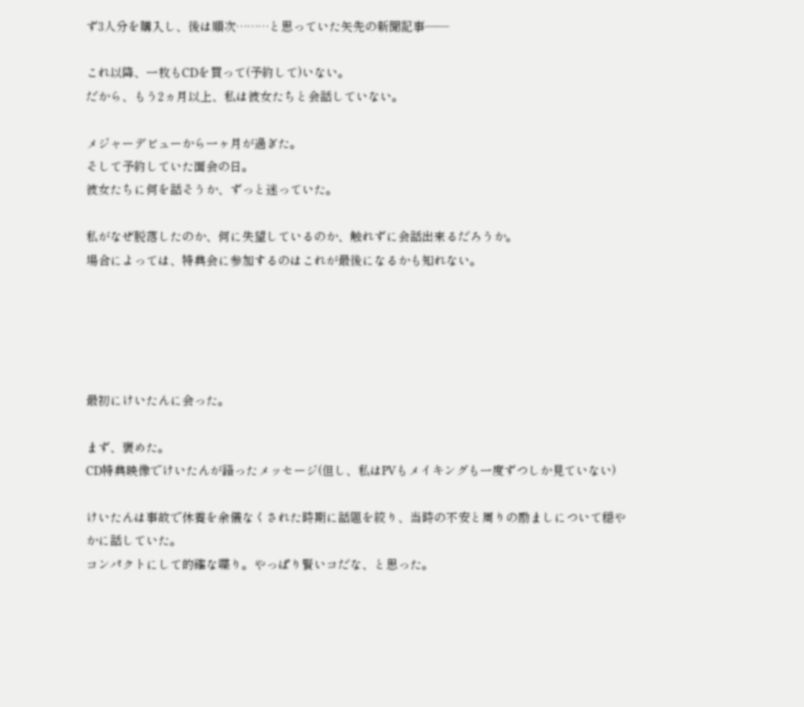ず3人分を購入し、後は順次………と思っていた矢先の新聞記事――

これ以降、一枚もCDを買って(予約して)いない。
だから、もう2ヵ月以上、私は彼女たちと会話していない。

メジャーデビューから一ヶ月が過ぎた。
そして予約していた面会の日。
彼女たちに何を話そうか、ずっと迷っていた。

私がなぜ脱落したのか、何に失望しているのか、触れずに会話出来るだろうか。
場合によっては、特典会に参加するのはこれが最後になるかも知れない。





最初にけいたんに会った。

まず、褒めた。
CD特典映像でけいたんが語ったメッセージ(但し、私はPVもメイキングも一度ずつしか見ていない)

けいたんは事故で休養を余儀なくされた時期に話題を絞り、当時の不安と周りの励ましについて穏やかに話していた。
コンパクトにして的確な喋り。やっぱり賢いコだな、と思った。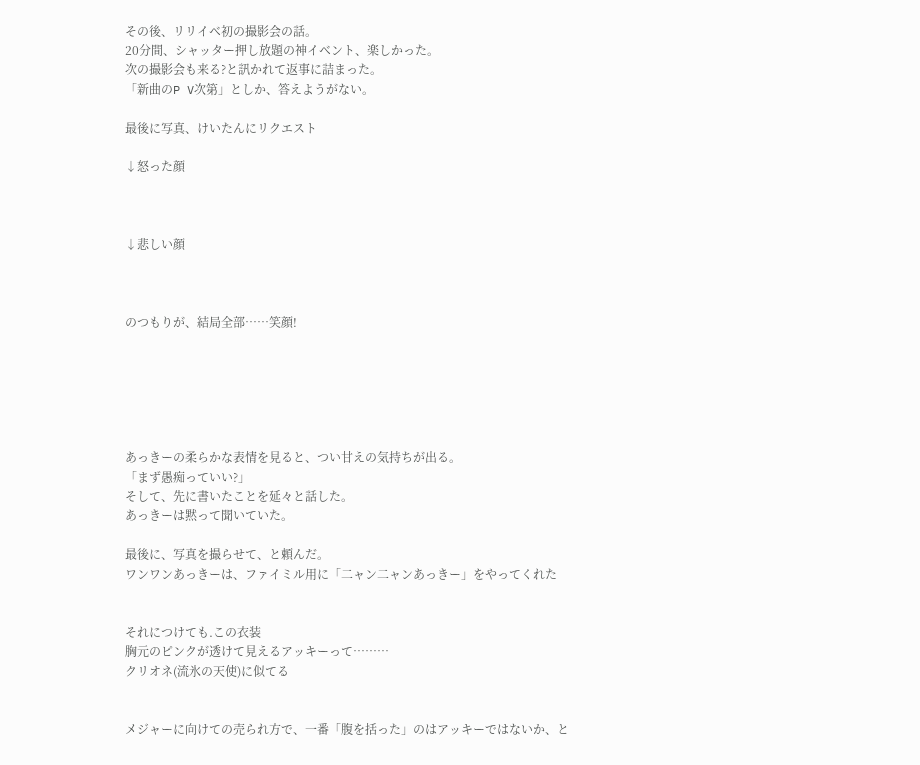その後、リリイベ初の撮影会の話。
20分間、シャッター押し放題の神イベント、楽しかった。
次の撮影会も来る?と訊かれて返事に詰まった。
「新曲のP V次第」としか、答えようがない。

最後に写真、けいたんにリクエスト

↓怒った顔



↓悲しい顔



のつもりが、結局全部……笑顔!






あっきーの柔らかな表情を見ると、つい甘えの気持ちが出る。
「まず愚痴っていい?」
そして、先に書いたことを延々と話した。
あっきーは黙って聞いていた。

最後に、写真を撮らせて、と頼んだ。
ワンワンあっきーは、ファイミル用に「二ャン二ャンあっきー」をやってくれた


それにつけても.この衣装
胸元のピンクが透けて見えるアッキーって………
クリオネ(流氷の天使)に似てる


メジャーに向けての売られ方で、一番「腹を括った」のはアッキーではないか、と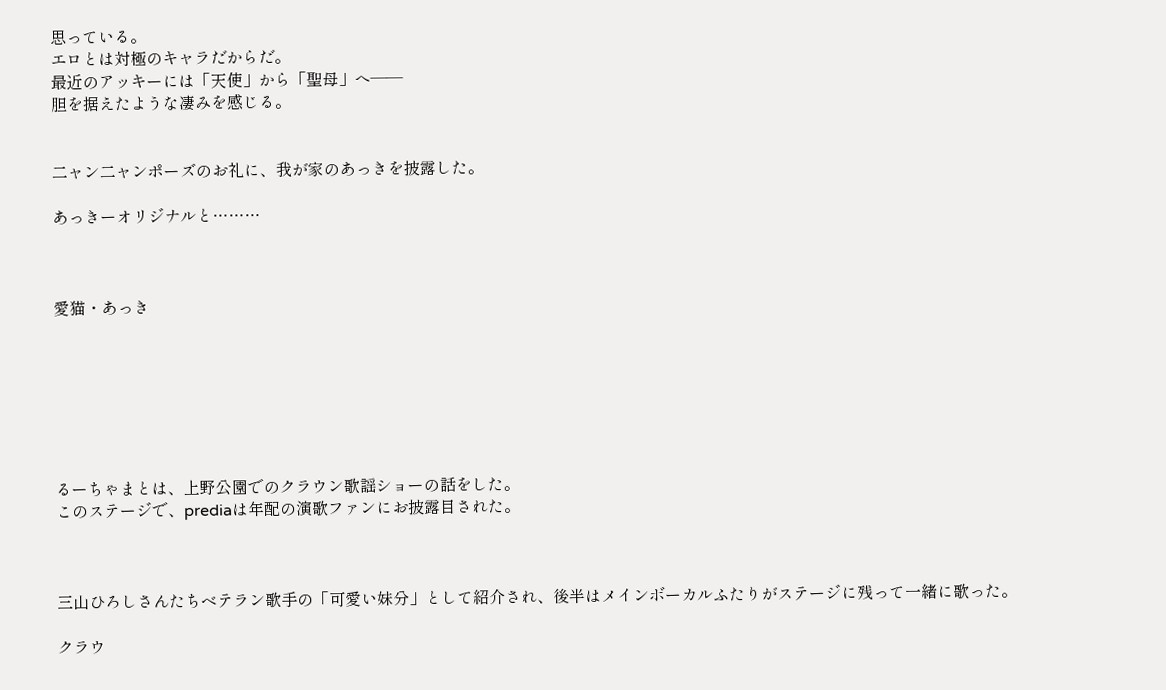思っている。
エロとは対極のキャラだからだ。
最近のアッキーには「天使」から「聖母」へ――
胆を据えたような凄みを感じる。


二ャン二ャンポーズのお礼に、我が家のあっきを披露した。

あっきーオリジナルと………



愛猫・あっき







るーちゃまとは、上野公園でのクラウン歌謡ショーの話をした。
このステージで、prediaは年配の演歌ファンにお披露目された。



三山ひろしさんたちベテラン歌手の「可愛い妹分」として紹介され、後半はメインボーカルふたりがステージに残って一緒に歌った。

クラウ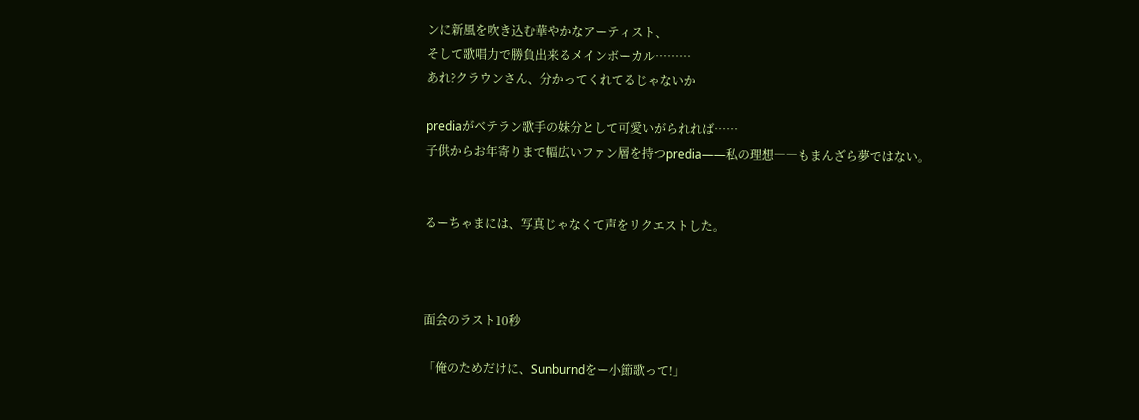ンに新風を吹き込む華やかなアーティスト、
そして歌唱力で勝負出来るメインボーカル………
あれ?クラウンさん、分かってくれてるじゃないか

prediaがベテラン歌手の妹分として可愛いがられれば……
子供からお年寄りまで幅広いファン層を持つpredia――私の理想――もまんざら夢ではない。


るーちゃまには、写真じゃなくて声をリクエストした。



面会のラスト10秒

「俺のためだけに、Sunburndをー小節歌って!」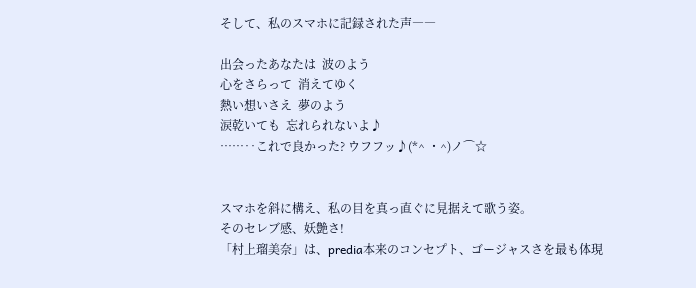そして、私のスマホに記録された声――

出会ったあなたは  波のよう
心をさらって  消えてゆく
熱い想いさえ  夢のよう
涙乾いても  忘れられないよ♪
……‥これで良かった? ウフフッ♪(*^ ・^)ノ⌒☆


スマホを斜に構え、私の目を真っ直ぐに見据えて歌う姿。
そのセレブ感、妖艶さ!
「村上瑠美奈」は、predia本来のコンセプト、ゴージャスさを最も体現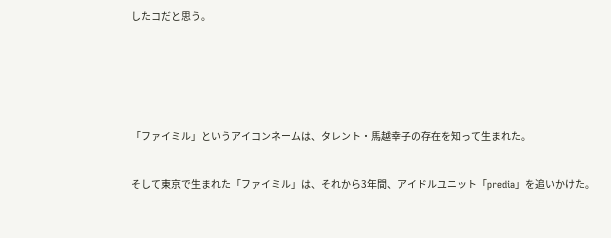したコだと思う。




「ファイミル」というアイコンネームは、タレント・馬越幸子の存在を知って生まれた。

そして東京で生まれた「ファイミル」は、それから3年間、アイドルユニット「predia」を追いかけた。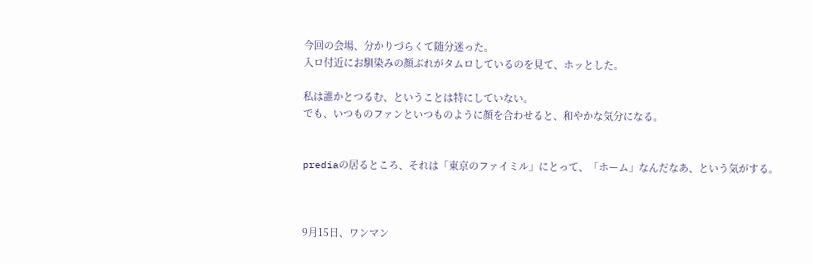今回の会場、分かりづらくて随分迷った。
入ロ付近にお馴染みの顔ぶれがタムロしているのを見て、ホッとした。

私は誰かとつるむ、ということは特にしていない。
でも、いつものファンといつものように顔を合わせると、和やかな気分になる。


prediaの居るところ、それは「東京のファイミル」にとって、「ホーム」なんだなあ、という気がする。



9月15日、ワンマン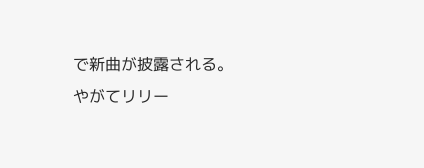で新曲が披露される。
やがてリリー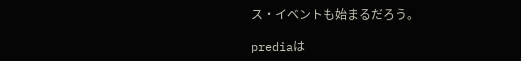ス・イベントも始まるだろう。

prediaは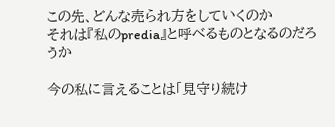この先、どんな売られ方をしていくのか
それは『私のpredia』と呼べるものとなるのだろうか

今の私に言えることは「見守り続け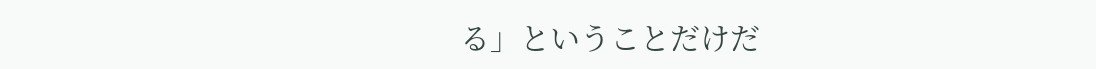る」ということだけだ